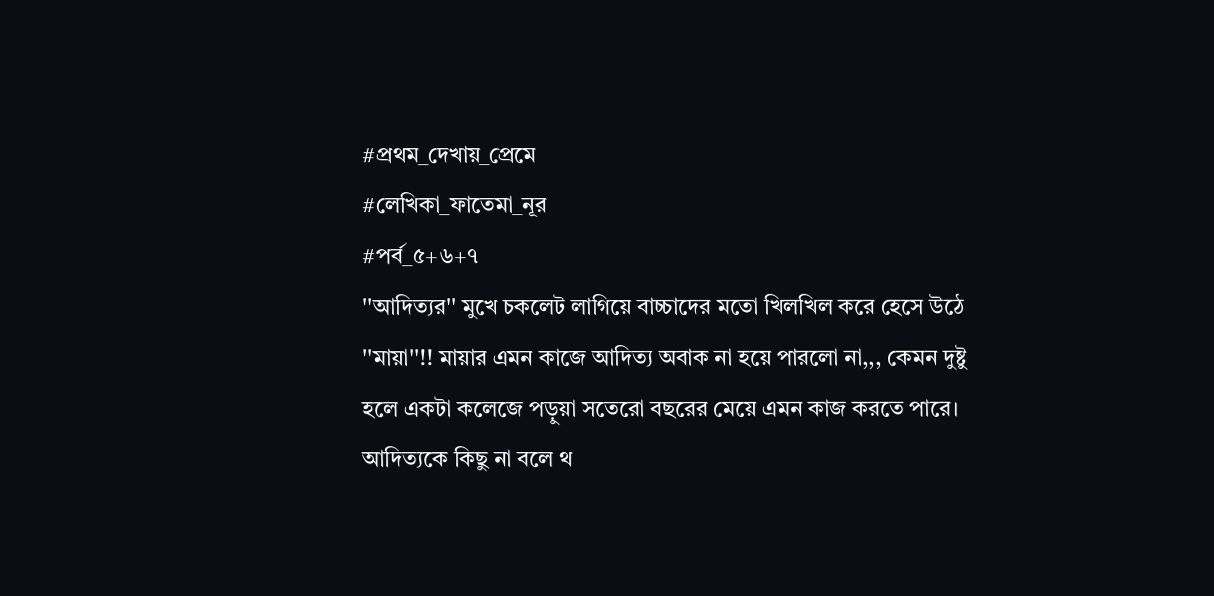#প্রথম_দেখায়_প্রেমে
#লেখিকা_ফাতেমা_নূর
#পর্ব_৫+৬+৭
''আদিত্যর'' মুখে চকলেট লাগিয়ে বাচ্চাদের মতো খিলখিল করে হেসে উঠে ''মায়া''!! মায়ার এমন কাজে আদিত্য অবাক না হয়ে পারলো না,,, কেমন দুষ্টু হলে একটা কলেজে পড়ুয়া সতেরো বছরের মেয়ে এমন কাজ করতে পারে। আদিত্যকে কিছু না বলে থ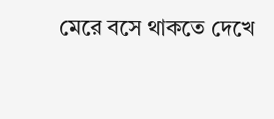মেরে বসে থাকতে দেখে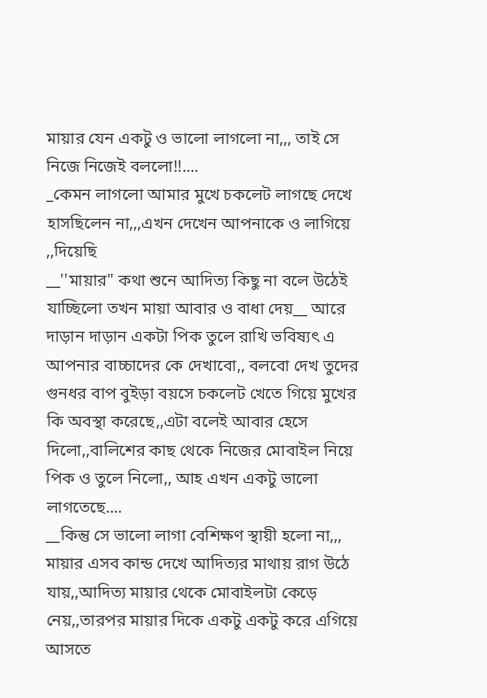মায়ার যেন একটু ও ভালো লাগলো না,,, তাই সে নিজে নিজেই বললো!!....
_কেমন লাগলো আমার মুখে চকলেট লাগছে দেখে হাসছিলেন না,,,এখন দেখেন আপনাকে ও লাগিয়ে ,,দিয়েছি
__''মায়ার" কথা শুনে আদিত্য কিছু না বলে উঠেই যাচ্ছিলো তখন মায়া আবার ও বাধা দেয়__ আরে দাড়ান দাড়ান একটা পিক তুলে রাখি ভবিষ্যৎ এ আপনার বাচ্চাদের কে দেখাবো,, বলবো দেখ তুদের গুনধর বাপ বুইড়া বয়সে চকলেট খেতে গিয়ে মুখের কি অবস্থা করেছে,,এটা বলেই আবার হেসে দিলো,,বালিশের কাছ থেকে নিজের মোবাইল নিয়ে পিক ও তুলে নিলো,, আহ এখন একটু ভালো লাগতেছে....
__কিন্তু সে ভালো লাগা বেশিক্ষণ স্থায়ী হলো না,,, মায়ার এসব কান্ড দেখে আদিত্যর মাথায় রাগ উঠে যায়,,আদিত্য মায়ার থেকে মোবাইলটা কেড়ে নেয়,,তারপর মায়ার দিকে একটু একটু করে এগিয়ে আসতে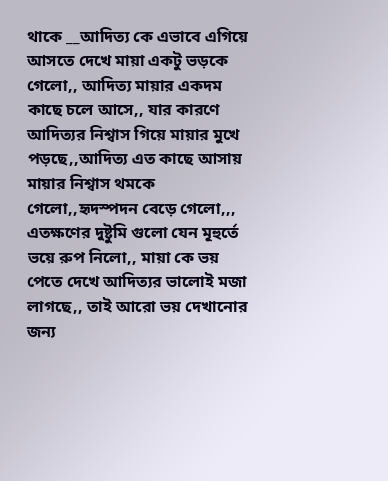থাকে __আদিত্য কে এভাবে এগিয়ে আসতে দেখে মায়া একটু ভড়কে গেলো,, আদিত্য মায়ার একদম কাছে চলে আসে,, যার কারণে আদিত্যর নিশ্বাস গিয়ে মায়ার মুখে পড়ছে,,আদিত্য এত কাছে আসায় মায়ার নিশ্বাস থমকে গেলো,,হৃদস্পদন বেড়ে গেলো,,, এতক্ষণের দুষ্টুমি গুলো যেন মূহুর্তে ভয়ে রুপ নিলো,, মায়া কে ভয় পেতে দেখে আদিত্যর ভালোই মজা লাগছে,, তাই আরো ভয় দেখানোর জন্য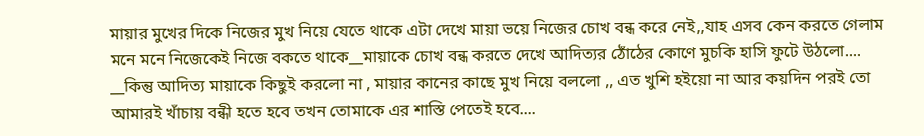মায়ার মুখের দিকে নিজের মুখ নিয়ে যেতে থাকে এটা দেখে মায়া ভয়ে নিজের চোখ বন্ধ করে নেই,,যাহ এসব কেন করতে গেলাম মনে মনে নিজেকেই নিজে বকতে থাকে__মায়াকে চোখ বন্ধ করতে দেখে আদিত্যর ঠোঁঠের কোণে মুচকি হাসি ফুটে উঠলো....
__কিন্তু আদিত্য মায়াকে কিছুই করলো না , মায়ার কানের কাছে মুখ নিয়ে বললো ,, এত খুশি হইয়ো না আর কয়দিন পরই তো আমারই খাঁচায় বন্ধী হতে হবে তখন তোমাকে এর শাস্তি পেতেই হবে....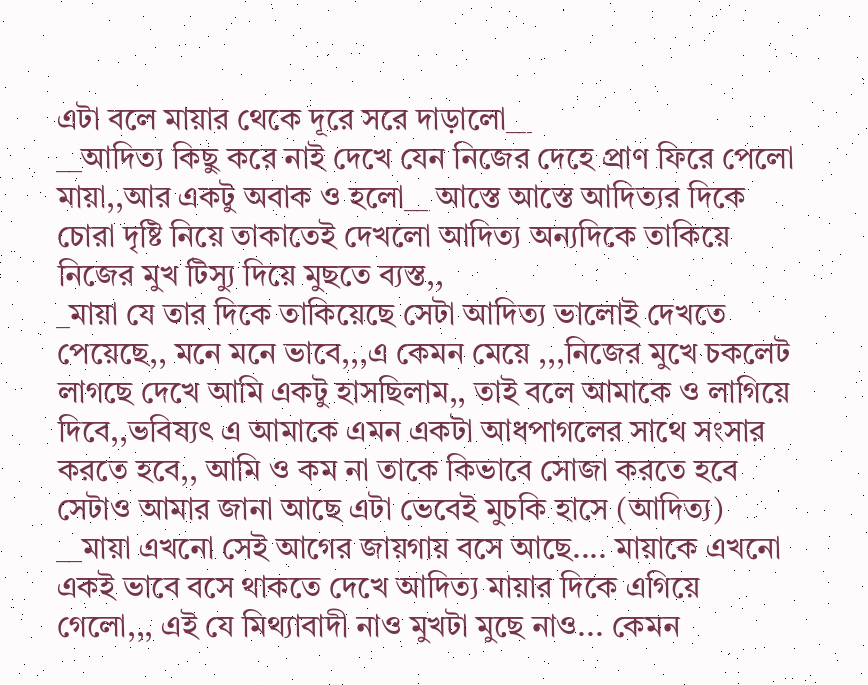এটা বলে মায়ার থেকে দূরে সরে দাড়ালো__
__আদিত্য কিছু করে নাই দেখে যেন নিজের দেহে প্রাণ ফিরে পেলো মায়া,,আর একটু অবাক ও হলো__ আস্তে আস্তে আদিত্যর দিকে চোরা দৃষ্টি নিয়ে তাকাতেই দেখলো আদিত্য অন্যদিকে তাকিয়ে নিজের মুখ টিস্যু দিয়ে মুছতে ব্যস্ত,,
_মায়া যে তার দিকে তাকিয়েছে সেটা আদিত্য ভালোই দেখতে পেয়েছে,, মনে মনে ভাবে,,,এ কেমন মেয়ে ,,,নিজের মুখে চকলেট লাগছে দেখে আমি একটু হাসছিলাম,, তাই বলে আমাকে ও লাগিয়ে দিবে,,ভবিষ্যৎ এ আমাকে এমন একটা আধপাগলের সাথে সংসার করতে হবে,, আমি ও কম না তাকে কিভাবে সোজা করতে হবে সেটাও আমার জানা আছে এটা ভেবেই মুচকি হাসে (আদিত্য)
__মায়া এখনো সেই আগের জায়গায় বসে আছে.... মায়াকে এখনো একই ভাবে বসে থাকতে দেখে আদিত্য মায়ার দিকে এগিয়ে গেলো,,, এই যে মিথ্যাবাদী নাও মুখটা মুছে নাও... কেমন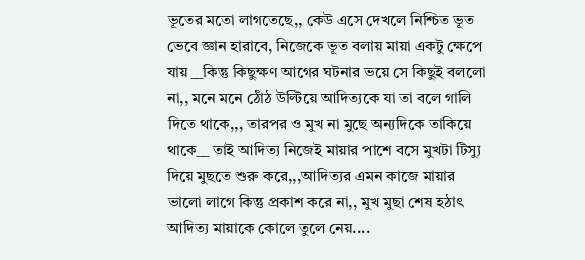ভূতের মতো লাগতেছে,, কেউ এসে দেখলে নিশ্চিত ভূত ভেবে জ্ঞান হারাবে, নিজেকে ভূত বলায় মায়া একটু ক্ষেপে যায় __কিন্তু কিছুক্ষণ আগের ঘটনার ভয়ে সে কিছুই বললো না,, মনে মনে ঠোঁঠ উল্টিয়ে আদিত্যকে যা তা বলে গালি দিতে থাকে,,, তারপর ও মুখ না মুছে অন্যদিকে তাকিয়ে থাকে__ তাই আদিত্য নিজেই মায়ার পাশে বসে মুখটা টিস্যু দিয়ে মুছতে শুরু করে,,,আদিত্যর এমন কাজে মায়ার ভালো লাগে কিন্তু প্রকাশ করে না,, মুখ মুছা শেষ হঠাৎ আদিত্য মায়াকে কোলে তুলে নেয়....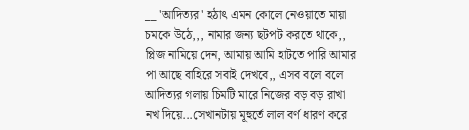__ 'আদিত্যর' হঠাৎ এমন কোলে নেওয়াতে মায়া চমকে উঠে,,, নামার জন্য ছটপট করতে থাকে,,
প্লিজ নামিয়ে দেন, আমায় আমি হাটতে পারি আমার পা আছে বাহিরে সবাই দেখবে,, এসব বলে বলে আদিত্যর গলায় চিমটি মারে নিজের বড় বড় রাখা নখ দিয়ে...সেখানটায় মূহুর্তে লাল বর্ণ ধারণ করে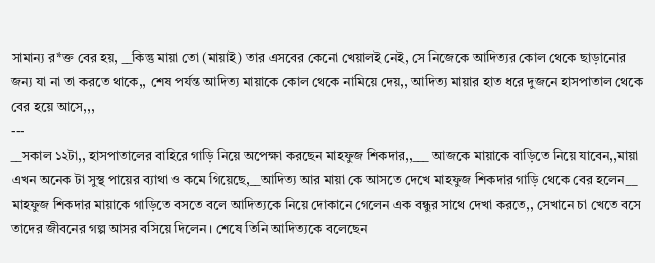সামান্য র*ক্ত বের হয়, __কিন্তু মায়া তো (মায়াই) তার এসবের কেনো খেয়ালই নেই, সে নিজেকে আদিত্যর কোল থেকে ছাড়ানোর জন্য যা না তা করতে থাকে,, শেষ পর্যন্ত আদিত্য মায়াকে কোল থেকে নামিয়ে দেয়,, আদিত্য মায়ার হাত ধরে দুজনে হাসপাতাল থেকে বের হয়ে আসে,,,
---
__সকাল ১২টা,, হাসপাতালের বাহিরে গাড়ি নিয়ে অপেক্ষা করছেন মাহফুজ শিকদার,,___ আজকে মায়াকে বাড়িতে নিয়ে যাবেন,,মায়া এখন অনেক টা সুস্থ পায়ের ব্যাথা ও কমে গিয়েছে,__আদিত্য আর মায়া কে আসতে দেখে মাহফুজ শিকদার গাড়ি থেকে বের হলেন__ মাহফুজ শিকদার মায়াকে গাড়িতে বসতে বলে আদিত্যকে নিয়ে দোকানে গেলেন এক বন্ধুর সাথে দেখা করতে,, সেখানে চা খেতে বসে তাদের জীবনের গল্প আসর বসিয়ে দিলেন। শেষে তিনি আদিত্যকে বলেছেন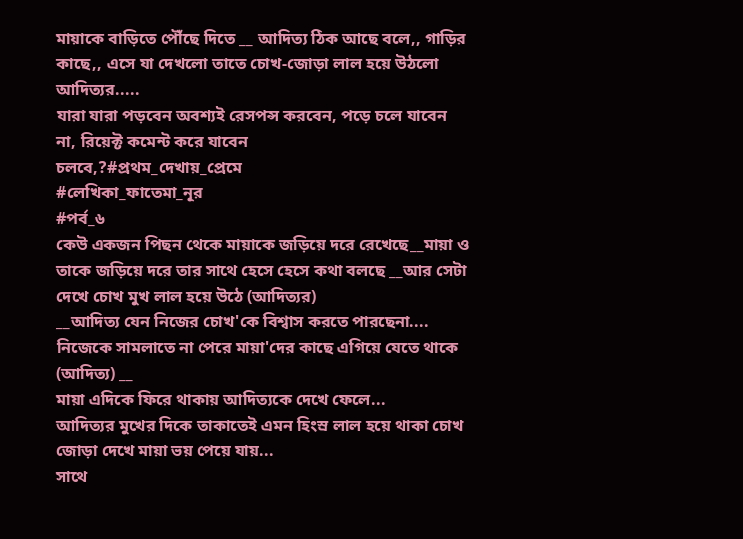মায়াকে বাড়িতে পৌঁছে দিতে __ আদিত্য ঠিক আছে বলে,, গাড়ির কাছে,, এসে যা দেখলো তাতে চোখ-জোড়া লাল হয়ে উঠলো আদিত্যর.....
যারা যারা পড়বেন অবশ্যই রেসপন্স করবেন, পড়ে চলে যাবেন না, রিয়েক্ট কমেন্ট করে যাবেন
চলবে,?#প্রথম_দেখায়_প্রেমে
#লেখিকা_ফাতেমা_নূর
#পর্ব_৬
কেউ একজন পিছন থেকে মায়াকে জড়িয়ে দরে রেখেছে__মায়া ও তাকে জড়িয়ে দরে তার সাথে হেসে হেসে কথা বলছে __আর সেটা দেখে চোখ মুখ লাল হয়ে উঠে (আদিত্যর)
__আদিত্য যেন নিজের চোখ'কে বিশ্বাস করতে পারছেনা....
নিজেকে সামলাতে না পেরে মায়া'দের কাছে এগিয়ে যেতে থাকে (আদিত্য) __
মায়া এদিকে ফিরে থাকায় আদিত্যকে দেখে ফেলে...
আদিত্যর মুখের দিকে তাকাতেই এমন হিংস্র লাল হয়ে থাকা চোখ জোড়া দেখে মায়া ভয় পেয়ে যায়...
সাথে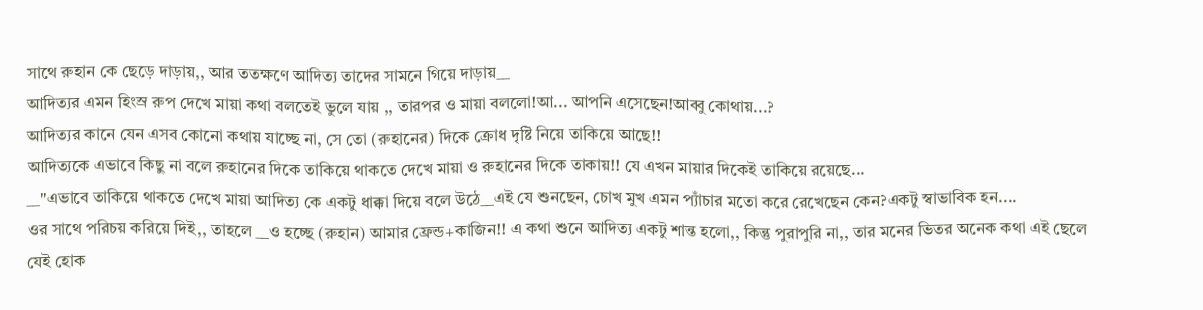সাথে রুহান কে ছেড়ে দাড়ায়,, আর ততক্ষণে আদিত্য তাদের সামনে গিয়ে দাড়ায়__
আদিত্যর এমন হিংস্র রুপ দেখে মায়া কথা বলতেই ভুলে যায় ,, তারপর ও মায়া বললো!আ... আপনি এসেছেন!আব্বু কোথায়...?
আদিত্যর কানে যেন এসব কোনো কথায় যাচ্ছে না, সে তো (রুহানের) দিকে ক্রোধ দৃষ্টি নিয়ে তাকিয়ে আছে!!
আদিত্যকে এভাবে কিছু না বলে রুহানের দিকে তাকিয়ে থাকতে দেখে মায়া ও রুহানের দিকে তাকায়!! যে এখন মায়ার দিকেই তাকিয়ে রয়েছে...
__"এভাবে তাকিয়ে থাকতে দেখে মায়া আদিত্য কে একটু ধাক্কা দিয়ে বলে উঠে__এই যে শুনছেন, চোখ মুখ এমন প্যাঁচার মতো করে রেখেছেন কেন?একটু স্বাভাবিক হন....
ওর সাথে পরিচয় করিয়ে দিই,, তাহলে __ও হচ্ছে (রুহান) আমার ফ্রেন্ড+কাজিন!! এ কথা শুনে আদিত্য একটু শান্ত হলো,, কিন্তু পুরাপুরি না,, তার মনের ভিতর অনেক কথা এই ছেলে যেই হোক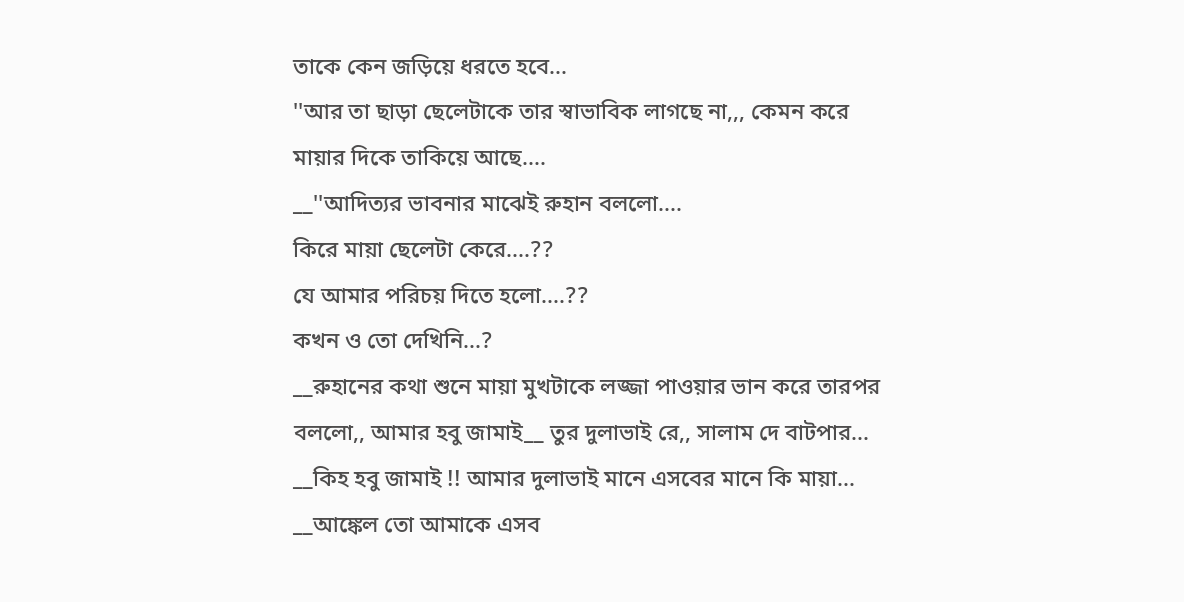তাকে কেন জড়িয়ে ধরতে হবে...
''আর তা ছাড়া ছেলেটাকে তার স্বাভাবিক লাগছে না,,, কেমন করে মায়ার দিকে তাকিয়ে আছে....
__''আদিত্যর ভাবনার মাঝেই রুহান বললো....
কিরে মায়া ছেলেটা কেরে....??
যে আমার পরিচয় দিতে হলো....??
কখন ও তো দেখিনি...?
__রুহানের কথা শুনে মায়া মুখটাকে লজ্জা পাওয়ার ভান করে তারপর বললো,, আমার হবু জামাই__ তুর দুলাভাই রে,, সালাম দে বাটপার...
__কিহ হবু জামাই !! আমার দুলাভাই মানে এসবের মানে কি মায়া...
__আঙ্কেল তো আমাকে এসব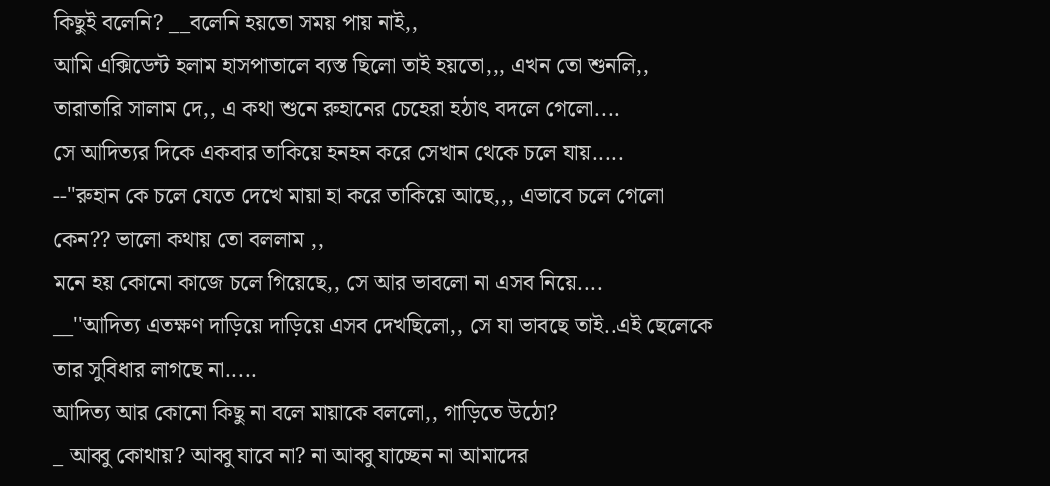কিছুই বলেনি? __বলেনি হয়তো সময় পায় নাই,,
আমি এক্সিডেন্ট হলাম হাসপাতালে ব্যস্ত ছিলো তাই হয়তো,,, এখন তো শুনলি,, তারাতারি সালাম দে,, এ কথা শুনে রুহানের চেহেরা হঠাৎ বদলে গেলো....
সে আদিত্যর দিকে একবার তাকিয়ে হনহন করে সেখান থেকে চলে যায়.....
--''রুহান কে চলে যেতে দেখে মায়া হা করে তাকিয়ে আছে,,, এভাবে চলে গেলো কেন?? ভালো কথায় তো বললাম ,,
মনে হয় কোনো কাজে চলে গিয়েছে,, সে আর ভাবলো না এসব নিয়ে....
__''আদিত্য এতক্ষণ দাড়িয়ে দাড়িয়ে এসব দেখছিলো,, সে যা ভাবছে তাই..এই ছেলেকে তার সুবিধার লাগছে না.....
আদিত্য আর কোনো কিছু না বলে মায়াকে বললো,, গাড়িতে উঠো?
_ আব্বু কোথায়? আব্বু যাবে না? না আব্বু যাচ্ছেন না আমাদের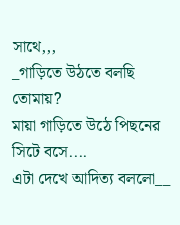সাথে,,,
_গাড়িতে উঠতে বলছি তোমায়?
মায়া গাড়িতে উঠে পিছনের সিটে বসে....
এটা দেখে আদিত্য বললো__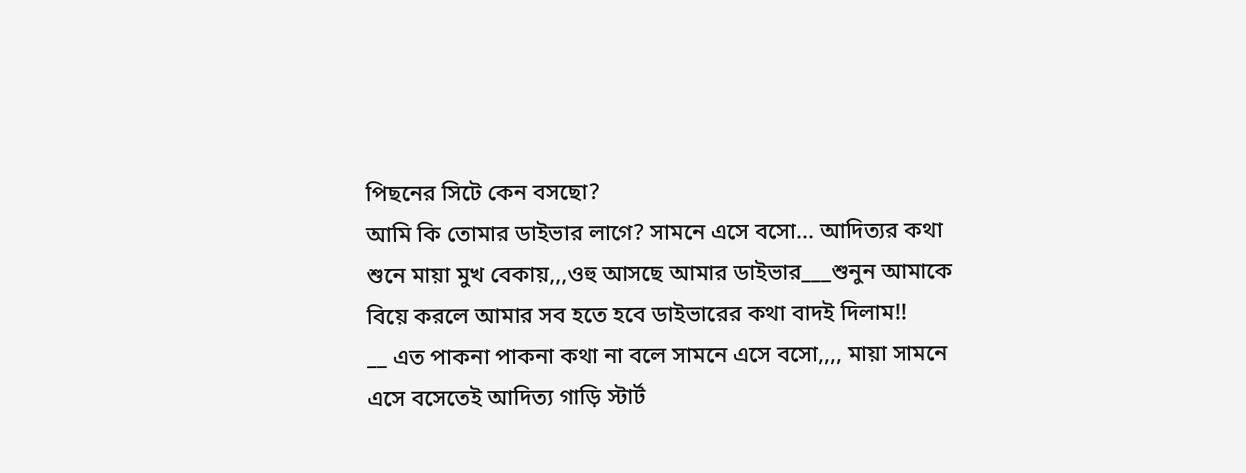পিছনের সিটে কেন বসছো?
আমি কি তোমার ডাইভার লাগে? সামনে এসে বসো... আদিত্যর কথা শুনে মায়া মুখ বেকায়,,,ওহু আসছে আমার ডাইভার___শুনুন আমাকে বিয়ে করলে আমার সব হতে হবে ডাইভারের কথা বাদই দিলাম!!
__ এত পাকনা পাকনা কথা না বলে সামনে এসে বসো,,,, মায়া সামনে এসে বসেতেই আদিত্য গাড়ি স্টার্ট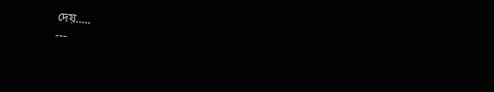দেয়.....
---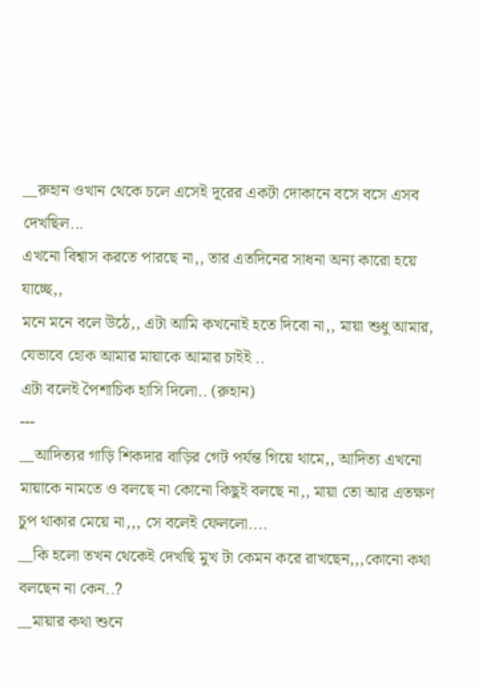__রুহান ওখান থেকে চলে এসেই দূরের একটা দোকানে বসে বসে এসব দেখছিল...
এখনো বিশ্বাস করতে পারছে না,, তার এতদিনের সাধনা অন্য কারো হয়ে যাচ্ছে,,
মনে মনে বলে উঠে,, এটা আমি কখনোই হতে দিবো না,, মায়া শুধু আমার, যেভাবে হোক আমার মায়াকে আমার চাইই ..
এটা বলেই পৈশাচিক হাসি দিলো.. (রুহান)
---
__আদিত্যর গাড়ি শিকদার বাড়ির গেট পর্যন্ত গিয়ে থামে,, আদিত্য এখনো মায়াকে নামতে ও বলছে না কোনো কিছুই বলছে না,, মায়া তো আর এতক্ষণ চুপ থাকার মেয়ে না,,, সে বলেই ফেললো....
__কি হলো তখন থেকেই দেখছি মুখ টা কেমন করে রাখছেন,,,কোনো কথা বলছেন না কেন..?
__মায়ার কথা শুনে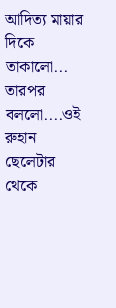আদিত্য মায়ার দিকে তাকালো...
তারপর বললো....ওই রুহান ছেলেটার থেকে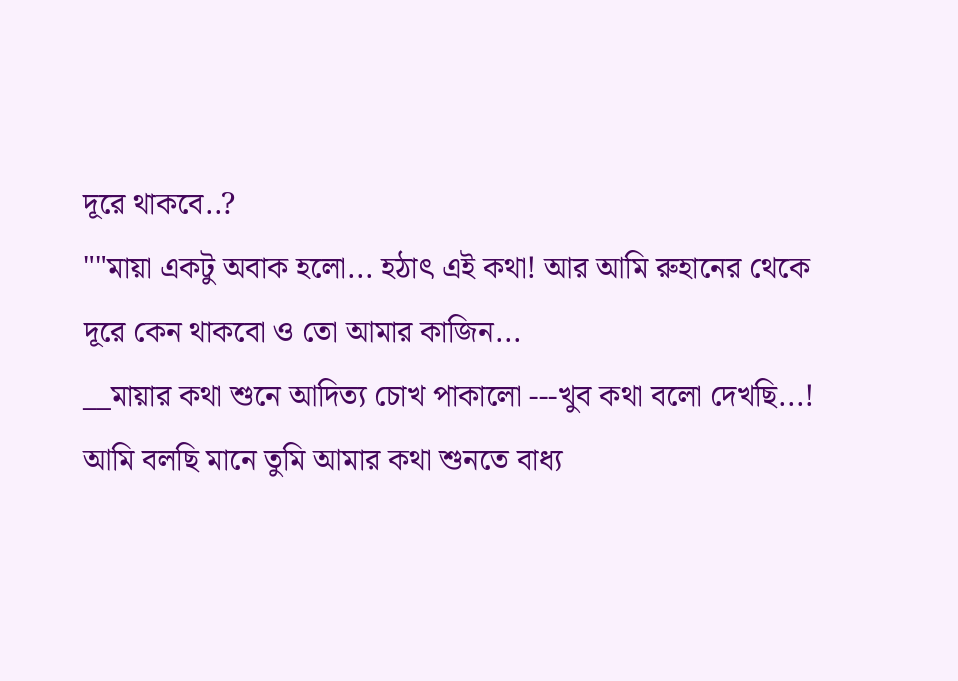দূরে থাকবে..?
""মায়া একটু অবাক হলো... হঠাৎ এই কথা! আর আমি রুহানের থেকে দূরে কেন থাকবো ও তো আমার কাজিন...
__মায়ার কথা শুনে আদিত্য চোখ পাকালো ---খুব কথা বলো দেখছি...!
আমি বলছি মানে তুমি আমার কথা শুনতে বাধ্য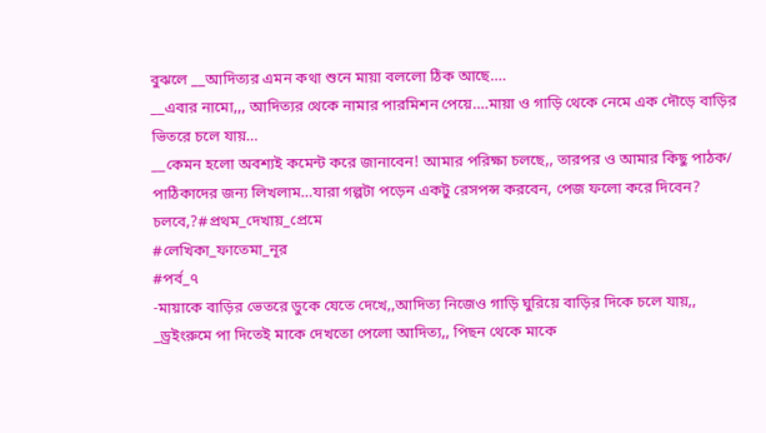বুঝলে __আদিত্যর এমন কথা শুনে মায়া বললো ঠিক আছে....
__এবার নামো,,, আদিত্যর থেকে নামার পারমিশন পেয়ে....মায়া ও গাড়ি থেকে নেমে এক দৌড়ে বাড়ির ভিতরে চলে যায়...
__কেমন হলো অবশ্যই কমেন্ট করে জানাবেন! আমার পরিক্ষা চলছে,, তারপর ও আমার কিছু পাঠক/ পাঠিকাদের জন্য লিখলাম...যারা গল্পটা পড়েন একটু রেসপন্স করবেন, পেজ ফলো করে দিবেন?
চলবে,?#প্রথম_দেখায়_প্রেমে
#লেখিকা_ফাতেমা_নূর
#পর্ব_৭
-মায়াকে বাড়ির ভেতরে ডুকে যেতে দেখে,,আদিত্য নিজেও গাড়ি ঘুরিয়ে বাড়ির দিকে চলে যায়,,
_ড্রইংরুমে পা দিতেই মাকে দেখতো পেলো আদিত্য,, পিছন থেকে মাকে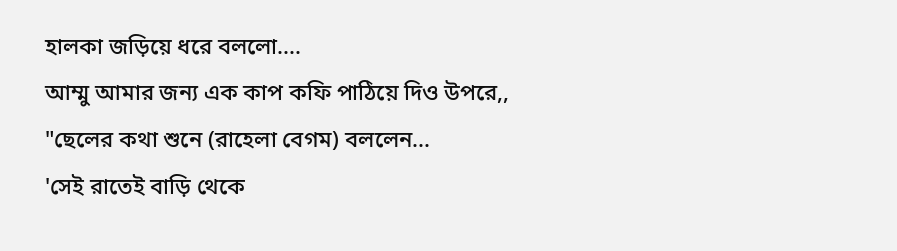হালকা জড়িয়ে ধরে বললো....
আম্মু আমার জন্য এক কাপ কফি পাঠিয়ে দিও উপরে,,
"ছেলের কথা শুনে (রাহেলা বেগম) বললেন...
'সেই রাতেই বাড়ি থেকে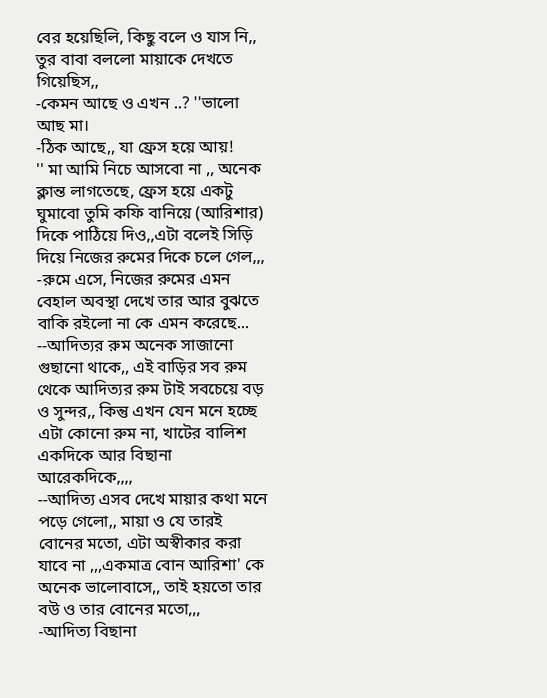বের হয়েছিলি, কিছু বলে ও যাস নি,, তুর বাবা বললো মায়াকে দেখতে গিয়েছিস,,
-কেমন আছে ও এখন ..? ''ভালো আছ মা।
-ঠিক আছে,, যা ফ্রেস হয়ে আয়!
'' মা আমি নিচে আসবো না ,, অনেক ক্লান্ত লাগতেছে, ফ্রেস হয়ে একটু ঘুমাবো তুমি কফি বানিয়ে (আরিশার) দিকে পাঠিয়ে দিও,,এটা বলেই সিড়ি দিয়ে নিজের রুমের দিকে চলে গেল,,,
-রুমে এসে, নিজের রুমের এমন বেহাল অবস্থা দেখে তার আর বুঝতে বাকি রইলো না কে এমন করেছে...
--আদিত্যর রুম অনেক সাজানো গুছানো থাকে,, এই বাড়ির সব রুম থেকে আদিত্যর রুম টাই সবচেয়ে বড় ও সুন্দর,, কিন্তু এখন যেন মনে হচ্ছে এটা কোনো রুম না, খাটের বালিশ একদিকে আর বিছানা আরেকদিকে,,,,
--আদিত্য এসব দেখে মায়ার কথা মনে পড়ে গেলো,, মায়া ও যে তারই বোনের মতো, এটা অস্বীকার করা যাবে না ,,,একমাত্র বোন আরিশা' কে অনেক ভালোবাসে,, তাই হয়তো তার বউ ও তার বোনের মতো,,,
-আদিত্য বিছানা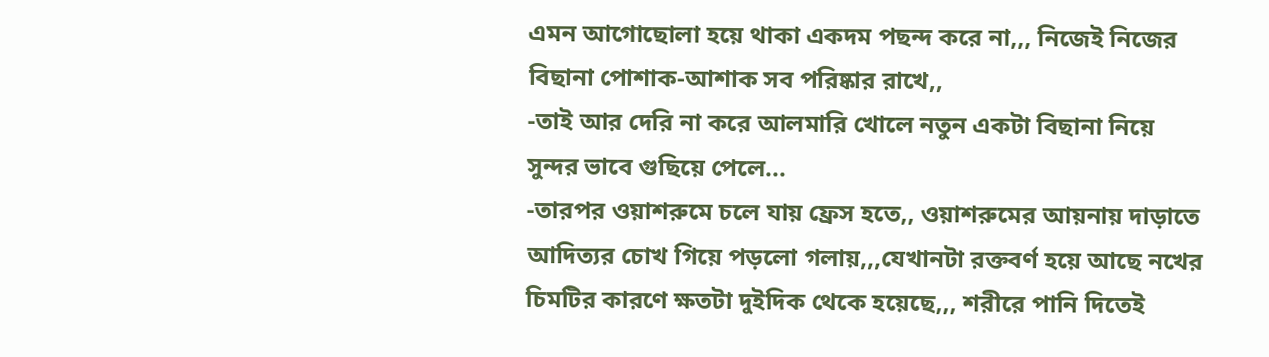এমন আগোছোলা হয়ে থাকা একদম পছন্দ করে না,,, নিজেই নিজের বিছানা পোশাক-আশাক সব পরিষ্কার রাখে,,
-তাই আর দেরি না করে আলমারি খোলে নতুন একটা বিছানা নিয়ে সুন্দর ভাবে গুছিয়ে পেলে...
-তারপর ওয়াশরুমে চলে যায় ফ্রেস হতে,, ওয়াশরুমের আয়নায় দাড়াতে আদিত্যর চোখ গিয়ে পড়লো গলায়,,,যেখানটা রক্তবর্ণ হয়ে আছে নখের চিমটির কারণে ক্ষতটা দুইদিক থেকে হয়েছে,,, শরীরে পানি দিতেই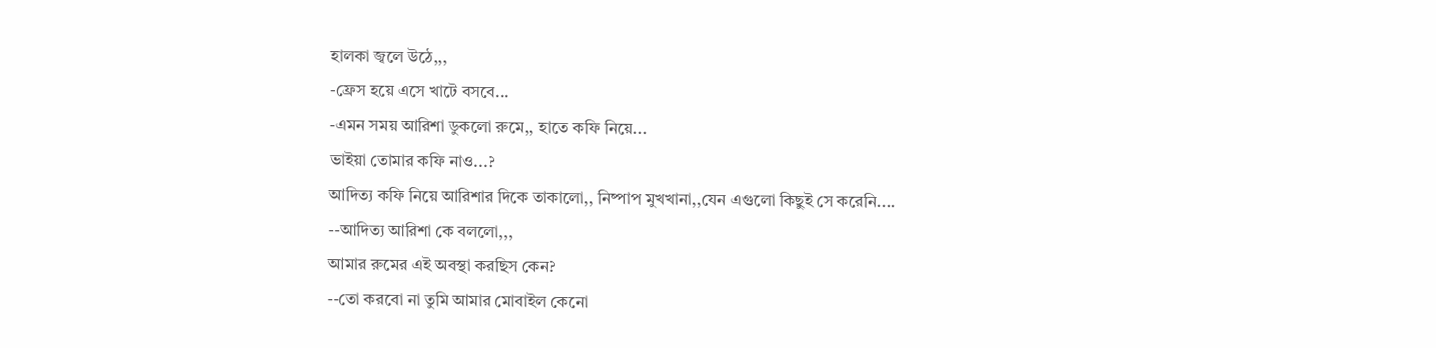হালকা জ্বলে উঠে,,,
-ফ্রেস হয়ে এসে খাটে বসবে...
-এমন সময় আরিশা ডুকলো রুমে,, হাতে কফি নিয়ে...
ভাইয়া তোমার কফি নাও...?
আদিত্য কফি নিয়ে আরিশার দিকে তাকালো,, নিষ্পাপ মুখখানা,,যেন এগুলো কিছুই সে করেনি....
--আদিত্য আরিশা কে বললো,,,
আমার রুমের এই অবস্থা করছিস কেন?
--তো করবো না তুমি আমার মোবাইল কেনো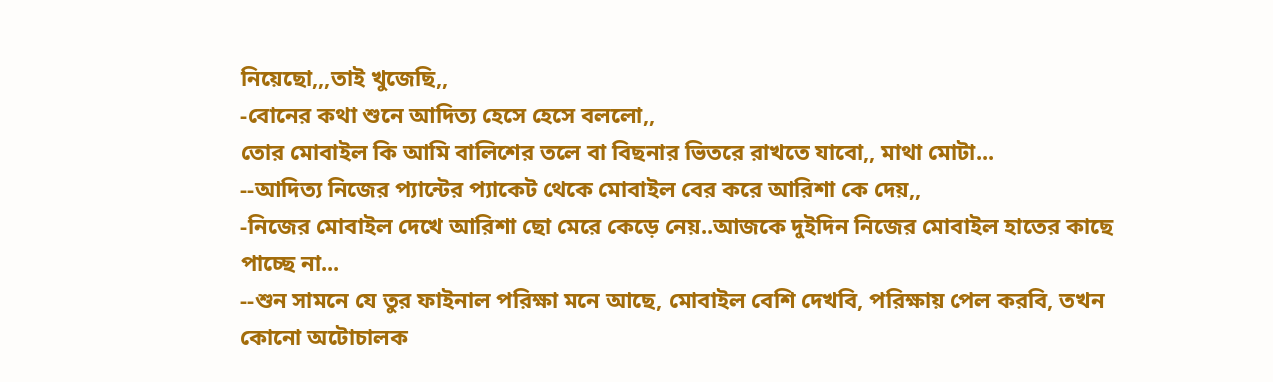নিয়েছো,,,তাই খুজেছি,,
-বোনের কথা শুনে আদিত্য হেসে হেসে বললো,,
তোর মোবাইল কি আমি বালিশের তলে বা বিছনার ভিতরে রাখতে যাবো,, মাথা মোটা...
--আদিত্য নিজের প্যান্টের প্যাকেট থেকে মোবাইল বের করে আরিশা কে দেয়,,
-নিজের মোবাইল দেখে আরিশা ছো মেরে কেড়ে নেয়..আজকে দুইদিন নিজের মোবাইল হাতের কাছে পাচ্ছে না...
--শুন সামনে যে তুর ফাইনাল পরিক্ষা মনে আছে, মোবাইল বেশি দেখবি, পরিক্ষায় পেল করবি, তখন কোনো অটোচালক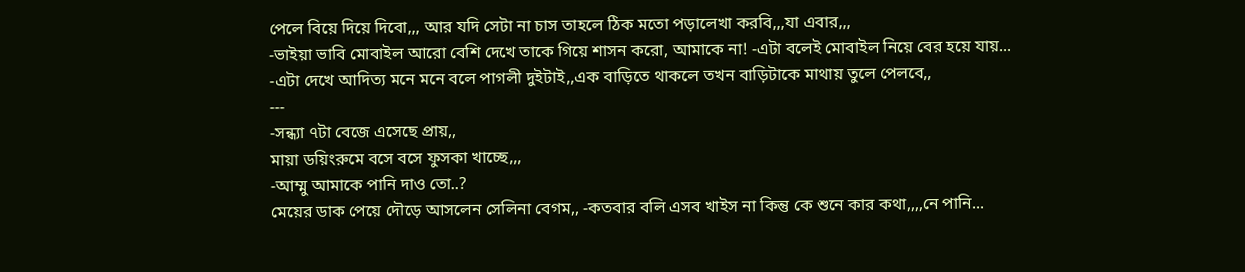পেলে বিয়ে দিয়ে দিবো,,, আর যদি সেটা না চাস তাহলে ঠিক মতো পড়ালেখা করবি,,,যা এবার,,,
-ভাইয়া ভাবি মোবাইল আরো বেশি দেখে তাকে গিয়ে শাসন করো, আমাকে না! -এটা বলেই মোবাইল নিয়ে বের হয়ে যায়...
-এটা দেখে আদিত্য মনে মনে বলে পাগলী দুইটাই,,এক বাড়িতে থাকলে তখন বাড়িটাকে মাথায় তুলে পেলবে,,
---
-সন্ধ্যা ৭টা বেজে এসেছে প্রায়,,
মায়া ডয়িংরুমে বসে বসে ফুসকা খাচ্ছে,,,
-আম্মু আমাকে পানি দাও তো..?
মেয়ের ডাক পেয়ে দৌড়ে আসলেন সেলিনা বেগম,, -কতবার বলি এসব খাইস না কিন্তু কে শুনে কার কথা,,,,নে পানি...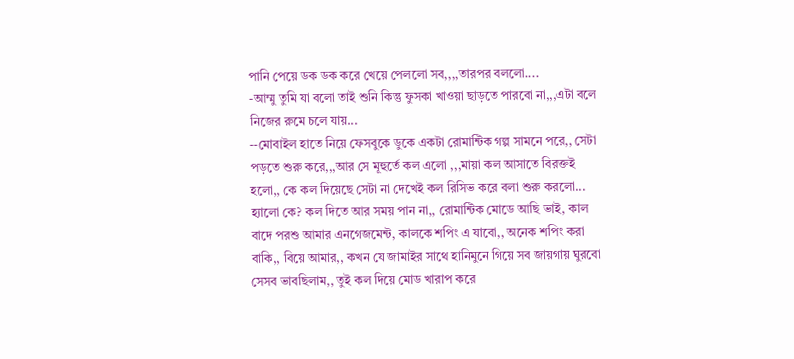পানি পেয়ে ডক ডক করে খেয়ে পেললো সব,,,,তারপর বললো....
-আম্মু তুমি যা বলো তাই শুনি কিন্তু ফুসকা খাওয়া ছাড়তে পারবো না,,,এটা বলে নিজের রুমে চলে যায়...
--মোবাইল হাতে নিয়ে ফেসবুকে ডুকে একটা রোমান্টিক গল্প সামনে পরে,, সেটা পড়তে শুরু করে,,,আর সে মূহুর্তে কল এলো ,,,মায়া কল আসাতে বিরক্তই হলো,, কে কল দিয়েছে সেটা না দেখেই কল রিসিভ করে বলা শুরু করলো...
হ্যালো কে? কল দিতে আর সময় পান না,, রোমান্টিক মোডে আছি ভাই, কাল বাদে পরশু আমার এনগেজমেন্ট, কালকে শপিং এ যাবো,, অনেক শপিং করা বাকি,, বিয়ে আমার,, কখন যে জামাইর সাথে হানিমুনে গিয়ে সব জায়গায় ঘুরবো সেসব ভাবছিলাম,, তুই কল দিয়ে মোড খারাপ করে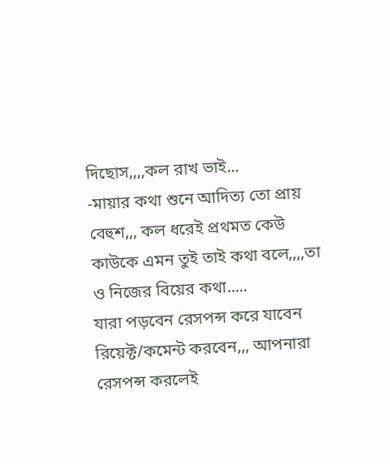দিছোস,,,,কল রাখ ভাই...
-মায়ার কথা শুনে আদিত্য তো প্রায় বেহুশ,,, কল ধরেই প্রথমত কেউ কাউকে এমন তুই তাই কথা বলে,,,,তা ও নিজের বিয়ের কথা.....
যারা পড়বেন রেসপন্স করে যাবেন রিয়েক্ট/কমেন্ট করবেন,,, আপনারা রেসপন্স করলেই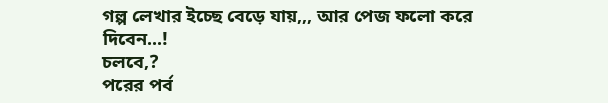গল্প লেখার ইচ্ছে বেড়ে যায়,,, আর পেজ ফলো করে দিবেন...!
চলবে,?
পরের পর্ব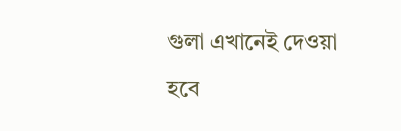গুলা এখানেই দেওয়া হবে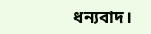ধন্যবাদ।